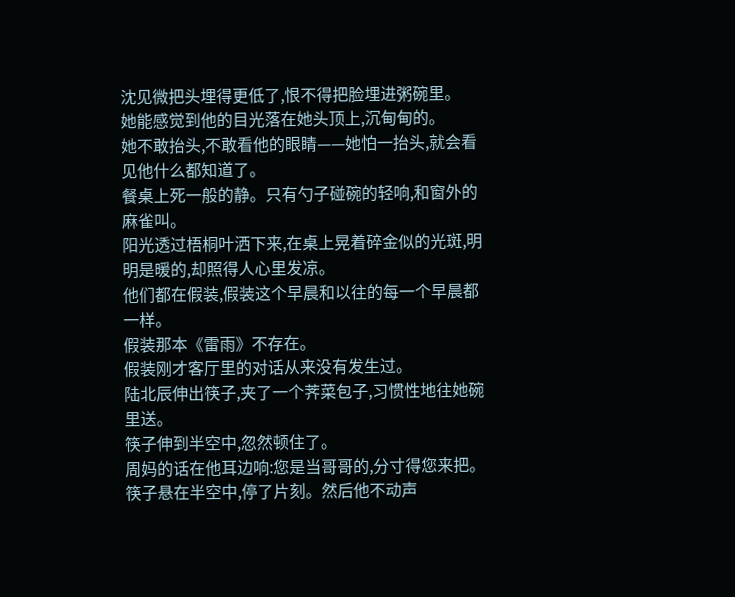沈见微把头埋得更低了,恨不得把脸埋进粥碗里。
她能感觉到他的目光落在她头顶上,沉甸甸的。
她不敢抬头,不敢看他的眼睛——她怕一抬头,就会看见他什么都知道了。
餐桌上死一般的静。只有勺子碰碗的轻响,和窗外的麻雀叫。
阳光透过梧桐叶洒下来,在桌上晃着碎金似的光斑,明明是暖的,却照得人心里发凉。
他们都在假装,假装这个早晨和以往的每一个早晨都一样。
假装那本《雷雨》不存在。
假装刚才客厅里的对话从来没有发生过。
陆北辰伸出筷子,夹了一个荠菜包子,习惯性地往她碗里送。
筷子伸到半空中,忽然顿住了。
周妈的话在他耳边响:您是当哥哥的,分寸得您来把。
筷子悬在半空中,停了片刻。然后他不动声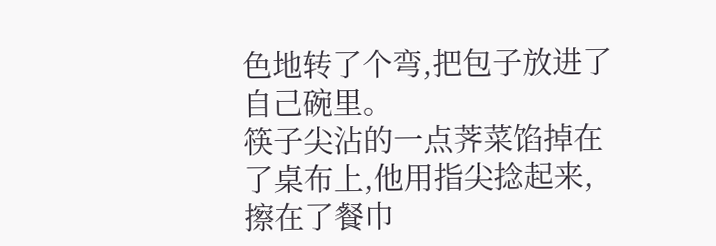色地转了个弯,把包子放进了自己碗里。
筷子尖沾的一点荠菜馅掉在了桌布上,他用指尖捻起来,擦在了餐巾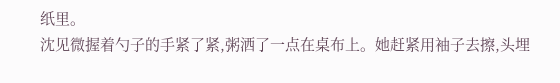纸里。
沈见微握着勺子的手紧了紧,粥洒了一点在桌布上。她赶紧用袖子去擦,头埋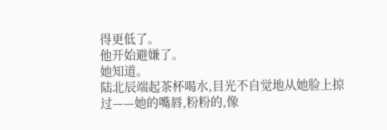得更低了。
他开始避嫌了。
她知道。
陆北辰端起茶杯喝水,目光不自觉地从她脸上掠过——她的嘴唇,粉粉的,像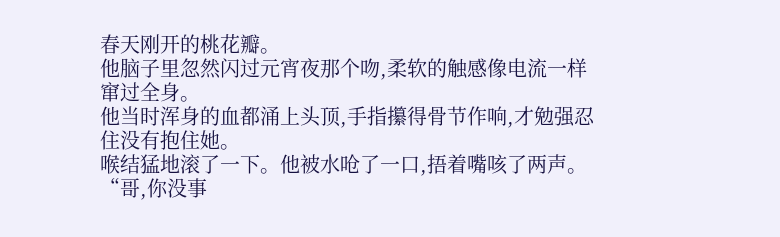春天刚开的桃花瓣。
他脑子里忽然闪过元宵夜那个吻,柔软的触感像电流一样窜过全身。
他当时浑身的血都涌上头顶,手指攥得骨节作响,才勉强忍住没有抱住她。
喉结猛地滚了一下。他被水呛了一口,捂着嘴咳了两声。
“哥,你没事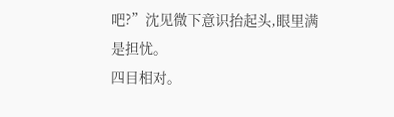吧?”沈见微下意识抬起头,眼里满是担忧。
四目相对。